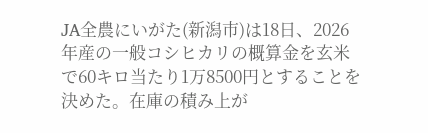JA全農にいがた(新潟市)は18日、2026年産の一般コシヒカリの概算金を玄米で60キロ当たり1万8500円とすることを決めた。在庫の積み上が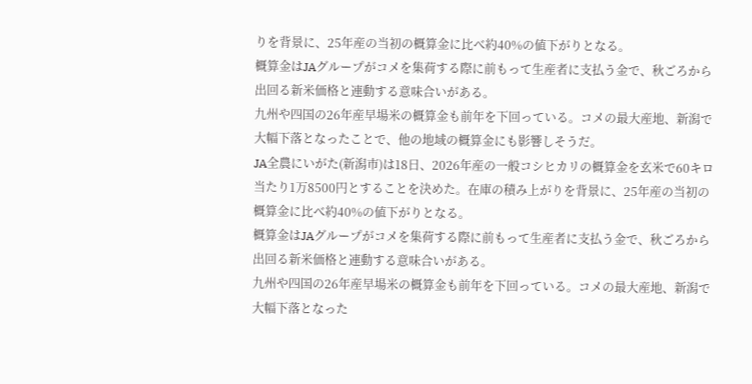りを背景に、25年産の当初の概算金に比べ約40%の値下がりとなる。
概算金はJAグループがコメを集荷する際に前もって生産者に支払う金で、秋ごろから出回る新米価格と連動する意味合いがある。
九州や四国の26年産早場米の概算金も前年を下回っている。コメの最大産地、新潟で大幅下落となったことで、他の地域の概算金にも影響しそうだ。
JA全農にいがた(新潟市)は18日、2026年産の一般コシヒカリの概算金を玄米で60キロ当たり1万8500円とすることを決めた。在庫の積み上がりを背景に、25年産の当初の概算金に比べ約40%の値下がりとなる。
概算金はJAグループがコメを集荷する際に前もって生産者に支払う金で、秋ごろから出回る新米価格と連動する意味合いがある。
九州や四国の26年産早場米の概算金も前年を下回っている。コメの最大産地、新潟で大幅下落となった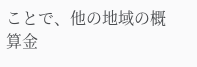ことで、他の地域の概算金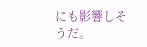にも影響しそうだ。